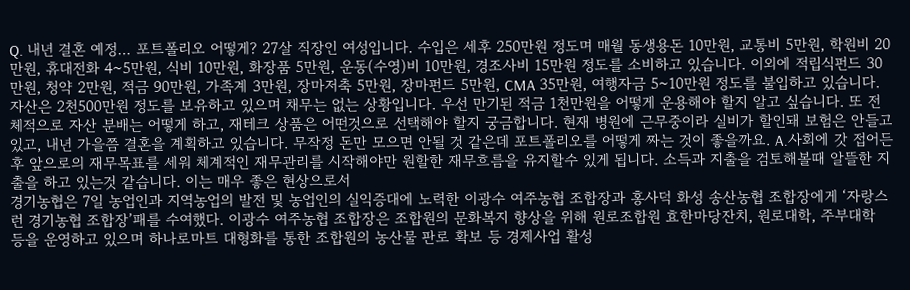Q. 내년 결혼 예정… 포트폴리오 어떻게? 27살 직장인 여성입니다. 수입은 세후 250만원 정도며 매월 동생용돈 10만원, 교통비 5만원, 학원비 20만원, 휴대전화 4~5만원, 식비 10만원, 화장품 5만원, 운동(수영)비 10만원, 경조사비 15만원 정도를 소비하고 있습니다. 이외에 적립식펀드 30만원, 청약 2만원, 적금 90만원, 가족계 3만원, 장마저축 5만원, 장마펀드 5만원, CMA 35만원, 여행자금 5~10만원 정도를 불입하고 있습니다. 자산은 2천500만원 정도를 보유하고 있으며 채무는 없는 상황입니다. 우선 만기된 적금 1천만원을 어떻게 운용해야 할지 알고 싶습니다. 또 전체적으로 자산 분배는 어떻게 하고, 재테크 상품은 어떤것으로 선택해야 할지 궁금합니다. 현재 병원에 근무중이라 실비가 할인돼 보험은 안들고 있고, 내년 가을쯤 결혼을 계획하고 있습니다. 무작정 돈만 모으면 안될 것 같은데 포트폴리오를 어떻게 짜는 것이 좋을까요. A.사회에 갓 접어든 후 앞으로의 재무목표를 세워 체계적인 재무관리를 시작해야만 원할한 재무흐름을 유지할수 있게 됩니다. 소득과 지출을 검토해볼때 알뜰한 지출을 하고 있는것 같습니다. 이는 매우 좋은 현상으로서
경기농협은 7일 농업인과 지역농업의 발전 및 농업인의 실익증대에 노력한 이광수 여주농협 조합장과 홍사덕 화성 송산농협 조합장에게 ‘자랑스런 경기농협 조합장’패를 수여했다. 이광수 여주농협 조합장은 조합원의 문화복지 향상을 위해 원로조합원 효한마당잔치, 원로대학, 주부대학 등을 운영하고 있으며 하나로마트 대형화를 통한 조합원의 농산물 판로 확보 등 경제사업 활성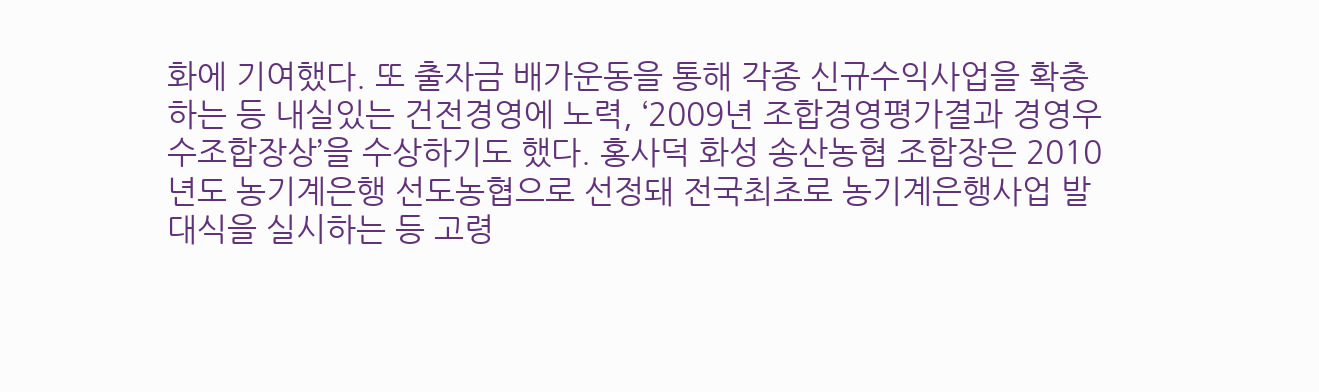화에 기여했다. 또 출자금 배가운동을 통해 각종 신규수익사업을 확충하는 등 내실있는 건전경영에 노력, ‘2009년 조합경영평가결과 경영우수조합장상’을 수상하기도 했다. 홍사덕 화성 송산농협 조합장은 2010년도 농기계은행 선도농협으로 선정돼 전국최초로 농기계은행사업 발대식을 실시하는 등 고령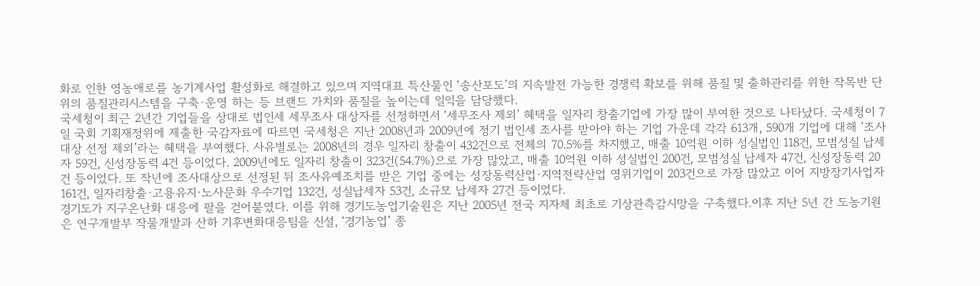화로 인한 영농애로를 농기계사업 활성화로 해결하고 있으며 지역대표 특산물인 ‘송산포도’의 지속발전 가능한 경쟁력 확보를 위해 품질 및 출하관리를 위한 작목반 단위의 품질관리시스템을 구축·운영 하는 등 브랜드 가치와 품질을 높이는데 일익을 담당했다.
국세청이 최근 2년간 기업들을 상대로 법인세 세무조사 대상자를 선정하면서 ‘세무조사 제외’ 혜택을 일자리 창출기업에 가장 많이 부여한 것으로 나타났다. 국세청이 7일 국회 기획재정위에 제출한 국감자료에 따르면 국세청은 지난 2008년과 2009년에 정기 법인세 조사를 받아야 하는 기업 가운데 각각 613개, 590개 기업에 대해 ‘조사대상 선정 제외’라는 혜택을 부여했다. 사유별로는 2008년의 경우 일자리 창출이 432건으로 전체의 70.5%를 차지했고, 매출 10억원 이하 성실법인 118건, 모범성실 납세자 59건, 신성장동력 4건 등이었다. 2009년에도 일자리 창출이 323건(54.7%)으로 가장 많았고, 매출 10억원 이하 성실법인 200건, 모범성실 납세자 47건, 신성장동력 20건 등이었다. 또 작년에 조사대상으로 선정된 뒤 조사유예조치를 받은 기업 중에는 성장동력산업·지역전략산업 영위기업이 203건으로 가장 많았고 이어 지방장기사업자 161건, 일자리창출·고용유지·노사문화 우수기업 132건, 성실납세자 53건, 소규모 납세자 27건 등이었다.
경기도가 지구온난화 대응에 팔을 걷어붙였다. 이를 위해 경기도농업기술원은 지난 2005년 전국 지자체 최초로 기상관측감시망을 구축했다.이후 지난 5년 간 도농기원은 연구개발부 작물개발과 산하 기후변화대응팀을 신설, ‘경기농업’ 종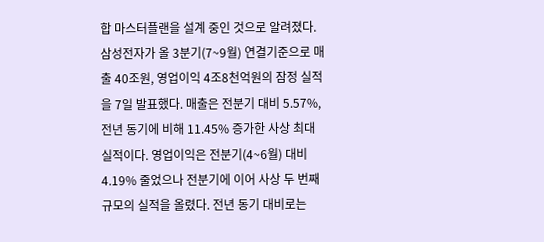합 마스터플랜을 설계 중인 것으로 알려졌다. 삼성전자가 올 3분기(7~9월) 연결기준으로 매출 40조원, 영업이익 4조8천억원의 잠정 실적을 7일 발표했다. 매출은 전분기 대비 5.57%, 전년 동기에 비해 11.45% 증가한 사상 최대 실적이다. 영업이익은 전분기(4~6월) 대비 4.19% 줄었으나 전분기에 이어 사상 두 번째 규모의 실적을 올렸다. 전년 동기 대비로는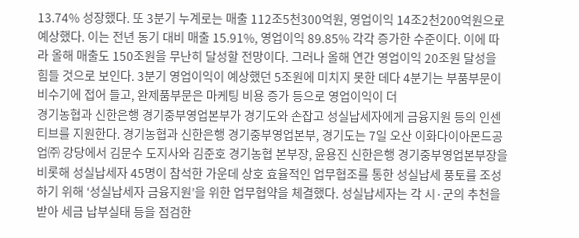13.74% 성장했다. 또 3분기 누계로는 매출 112조5천300억원, 영업이익 14조2천200억원으로 예상했다. 이는 전년 동기 대비 매출 15.91%, 영업이익 89.85% 각각 증가한 수준이다. 이에 따라 올해 매출도 150조원을 무난히 달성할 전망이다. 그러나 올해 연간 영업이익 20조원 달성을 힘들 것으로 보인다. 3분기 영업이익이 예상했던 5조원에 미치지 못한 데다 4분기는 부품부문이 비수기에 접어 들고, 완제품부문은 마케팅 비용 증가 등으로 영업이익이 더
경기농협과 신한은행 경기중부영업본부가 경기도와 손잡고 성실납세자에게 금융지원 등의 인센티브를 지원한다. 경기농협과 신한은행 경기중부영업본부, 경기도는 7일 오산 이화다이아몬드공업㈜ 강당에서 김문수 도지사와 김준호 경기농협 본부장, 윤용진 신한은행 경기중부영업본부장을 비롯해 성실납세자 45명이 참석한 가운데 상호 효율적인 업무협조를 통한 성실납세 풍토를 조성하기 위해 ‘성실납세자 금융지원’을 위한 업무협약을 체결했다. 성실납세자는 각 시·군의 추천을 받아 세금 납부실태 등을 점검한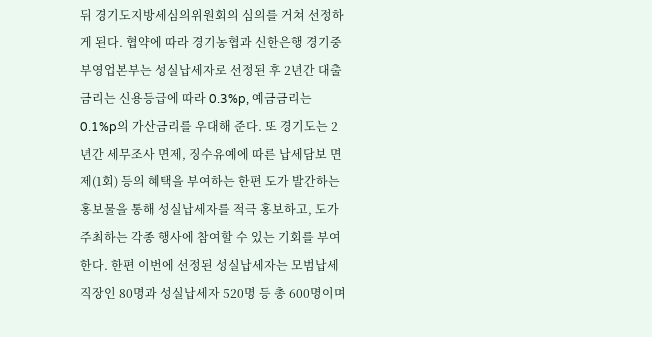뒤 경기도지방세심의위원회의 심의를 거쳐 선정하게 된다. 협약에 따라 경기농협과 신한은행 경기중부영업본부는 성실납세자로 선정된 후 2년간 대출금리는 신용등급에 따라 0.3%p, 예금금리는 0.1%p의 가산금리를 우대해 준다. 또 경기도는 2년간 세무조사 면제, 징수유예에 따른 납세담보 면제(1회) 등의 혜택을 부여하는 한편 도가 발간하는 홍보물을 통해 성실납세자를 적극 홍보하고, 도가 주최하는 각종 행사에 참여할 수 있는 기회를 부여한다. 한편 이번에 선정된 성실납세자는 모범납세직장인 80명과 성실납세자 520명 등 총 600명이며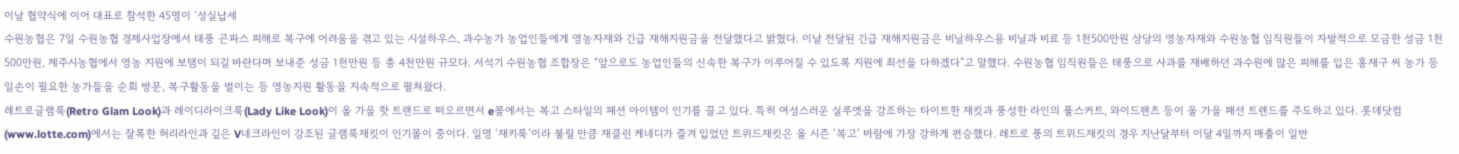이날 협약식에 이어 대표로 참석한 45명이 ‘성실납세
수원농협은 7일 수원농협 경제사업장에서 태풍 곤파스 피해로 복구에 어려움을 겪고 있는 시설하우스, 과수농가 농업인들에게 영농자재와 긴급 재해지원금을 전달했다고 밝혔다. 이날 전달된 긴급 재해지원금은 비닐하우스용 비닐과 비료 등 1천500만원 상당의 영농자재와 수원농협 임직원들이 자발적으로 모금한 성금 1천500만원, 제주시농협에서 영농 지원에 보탬이 되길 바란다며 보내준 성금 1천만원 등 총 4천만원 규모다. 서석기 수원농협 조합장은 “앞으로도 농업인들의 신속한 복구가 이루어질 수 있도록 지원에 최선을 다하겠다”고 말했다. 수원농협 임직원들은 태풍으로 사과를 재배하던 과수원에 많은 피해를 입은 홍재구 씨 농가 등 일손이 필요한 농가들을 순회 방문, 복구활동을 벌이는 등 영농지원 활동을 지속적으로 펼쳐왔다.
레트로글램룩(Retro Glam Look)과 레이디라이크룩(Lady Like Look)이 올 가을 핫 트랜드로 떠오르면서 e몰에서는 복고 스타일의 패션 아이템이 인기를 끌고 있다. 특히 여성스러운 실루엣을 강조하는 타이트한 재킷과 풍성한 라인의 풀스커트, 와이드팬츠 등이 올 가을 패션 트렌드를 주도하고 있다. 롯데닷컴(www.lotte.com)에서는 잘록한 허리라인과 깊은 V네크라인이 강조된 글램룩재킷이 인기몰이 중이다. 일명 ‘재키룩’이라 불릴 만큼 재클린 케네디가 즐겨 입었던 트위드재킷은 올 시즌 ‘복고’ 바람에 가장 강하게 편승했다. 레트로 풍의 트위드재킷의 경우 지난달부터 이달 4일까지 매출이 일반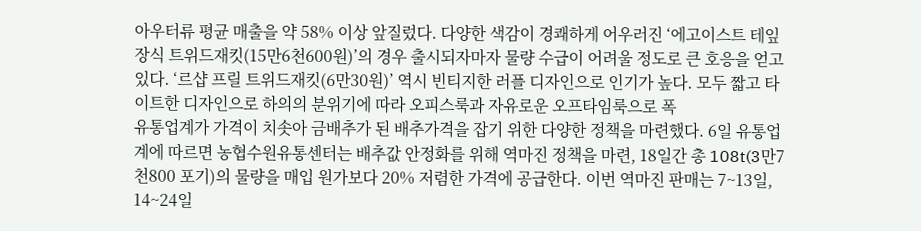아우터류 평균 매출을 약 58% 이상 앞질렀다. 다양한 색감이 경쾌하게 어우러진 ‘에고이스트 테잎장식 트위드재킷(15만6천600원)’의 경우 출시되자마자 물량 수급이 어려울 정도로 큰 호응을 얻고 있다. ‘르샵 프릴 트위드재킷(6만30원)’ 역시 빈티지한 러플 디자인으로 인기가 높다. 모두 짧고 타이트한 디자인으로 하의의 분위기에 따라 오피스룩과 자유로운 오프타임룩으로 폭
유통업계가 가격이 치솟아 금배추가 된 배추가격을 잡기 위한 다양한 정책을 마련했다. 6일 유통업계에 따르면 농협수원유통센터는 배추값 안정화를 위해 역마진 정책을 마련, 18일간 총 108t(3만7천800 포기)의 물량을 매입 원가보다 20% 저렴한 가격에 공급한다. 이번 역마진 판매는 7~13일, 14~24일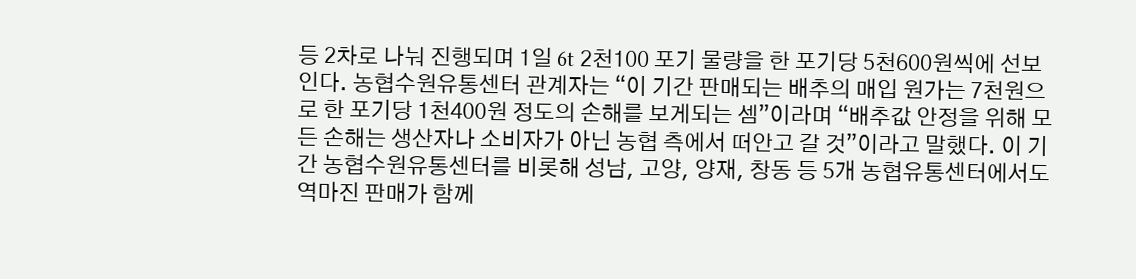등 2차로 나눠 진행되며 1일 6t 2천100 포기 물량을 한 포기당 5천600원씩에 선보인다. 농협수원유통센터 관계자는 “이 기간 판매되는 배추의 매입 원가는 7천원으로 한 포기당 1천400원 정도의 손해를 보게되는 셈”이라며 “배추값 안정을 위해 모든 손해는 생산자나 소비자가 아닌 농협 측에서 떠안고 갈 것”이라고 말했다. 이 기간 농협수원유통센터를 비롯해 성남, 고양, 양재, 창동 등 5개 농협유통센터에서도 역마진 판매가 함께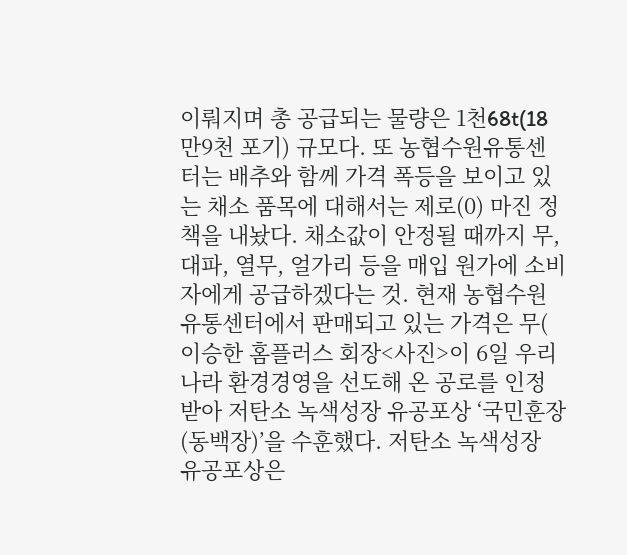이뤄지며 총 공급되는 물량은 1천68t(18만9천 포기) 규모다. 또 농협수원유통센터는 배추와 함께 가격 폭등을 보이고 있는 채소 품목에 대해서는 제로(0) 마진 정책을 내놨다. 채소값이 안정될 때까지 무, 대파, 열무, 얼가리 등을 매입 원가에 소비자에게 공급하겠다는 것. 현재 농협수원유통센터에서 판매되고 있는 가격은 무(
이승한 홈플러스 회장<사진>이 6일 우리나라 환경경영을 선도해 온 공로를 인정 받아 저탄소 녹색성장 유공포상 ‘국민훈장(동백장)’을 수훈했다. 저탄소 녹색성장 유공포상은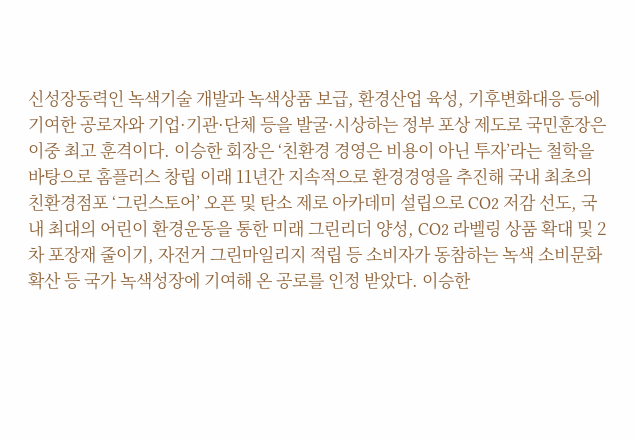신성장동력인 녹색기술 개발과 녹색상품 보급, 환경산업 육성, 기후변화대응 등에 기여한 공로자와 기업·기관·단체 등을 발굴·시상하는 정부 포상 제도로 국민훈장은 이중 최고 훈격이다. 이승한 회장은 ‘친환경 경영은 비용이 아닌 투자’라는 철학을 바탕으로 홈플러스 창립 이래 11년간 지속적으로 환경경영을 추진해 국내 최초의 친환경점포 ‘그린스토어’ 오픈 및 탄소 제로 아카데미 설립으로 CO2 저감 선도, 국내 최대의 어린이 환경운동을 통한 미래 그린리더 양성, CO2 라벨링 상품 확대 및 2차 포장재 줄이기, 자전거 그린마일리지 적립 등 소비자가 동참하는 녹색 소비문화 확산 등 국가 녹색성장에 기여해 온 공로를 인정 받았다. 이승한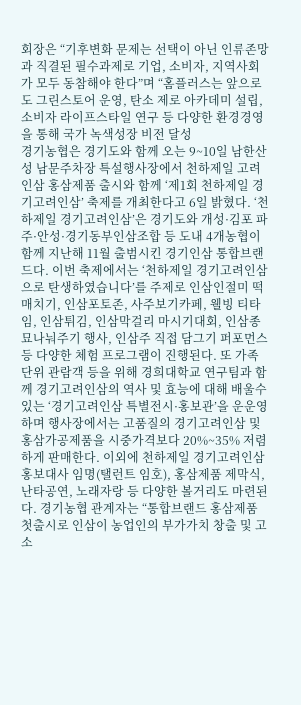회장은 “기후변화 문제는 선택이 아닌 인류존망과 직결된 필수과제로 기업, 소비자, 지역사회가 모두 동참해야 한다”며 “홈플러스는 앞으로도 그린스토어 운영, 탄소 제로 아카데미 설립, 소비자 라이프스타일 연구 등 다양한 환경경영을 통해 국가 녹색성장 비전 달성
경기농협은 경기도와 함께 오는 9~10일 남한산성 남문주차장 특설행사장에서 천하제일 고려인삼 홍삼제품 출시와 함께 ‘제1회 천하제일 경기고려인삼’ 축제를 개최한다고 6일 밝혔다. ‘천하제일 경기고려인삼’은 경기도와 개성·김포 파주·안성·경기동부인삼조합 등 도내 4개농협이 함께 지난해 11월 출범시킨 경기인삼 통합브랜드다. 이번 축제에서는 ‘천하제일 경기고려인삼으로 탄생하였습니다’를 주제로 인삼인절미 떡매치기, 인삼포토존, 사주보기카페, 웰빙 티타임, 인삼튀김, 인삼막걸리 마시기대회, 인삼종묘나눠주기 행사, 인삼주 직접 담그기 퍼포먼스 등 다양한 체험 프로그램이 진행된다. 또 가족 단위 관람객 등을 위해 경희대학교 연구팀과 함께 경기고려인삼의 역사 및 효능에 대해 배울수 있는 ‘경기고려인삼 특별전시·홍보관’을 운운영하며 행사장에서는 고품질의 경기고려인삼 및 홍삼가공제품을 시중가격보다 20%~35% 저렴하게 판매한다. 이외에 천하제일 경기고려인삼 홍보대사 임명(탤런트 임호), 홍삼제품 제막식, 난타공연, 노래자랑 등 다양한 볼거리도 마련된다. 경기농협 관계자는 “통합브랜드 홍삼제품 첫출시로 인삼이 농업인의 부가가치 창출 및 고소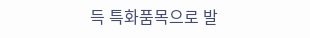득 특화품목으로 발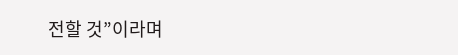전할 것”이라며